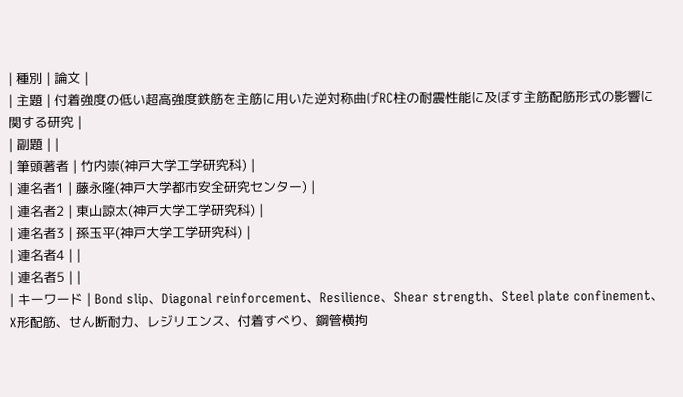| 種別 | 論文 |
| 主題 | 付着強度の低い超高強度鉄筋を主筋に用いた逆対称曲げRC柱の耐震性能に及ぼす主筋配筋形式の影響に関する研究 |
| 副題 | |
| 筆頭著者 | 竹内崇(神戸大学工学研究科) |
| 連名者1 | 藤永隆(神戸大学都市安全研究センター) |
| 連名者2 | 東山諒太(神戸大学工学研究科) |
| 連名者3 | 孫玉平(神戸大学工学研究科) |
| 連名者4 | |
| 連名者5 | |
| キーワード | Bond slip、Diagonal reinforcement、Resilience、Shear strength、Steel plate confinement、X形配筋、せん断耐力、レジリエンス、付着すべり、鋼管横拘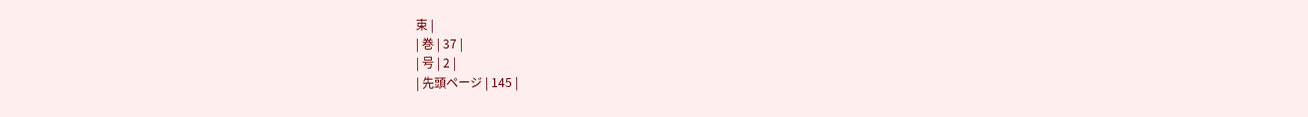束 |
| 巻 | 37 |
| 号 | 2 |
| 先頭ページ | 145 |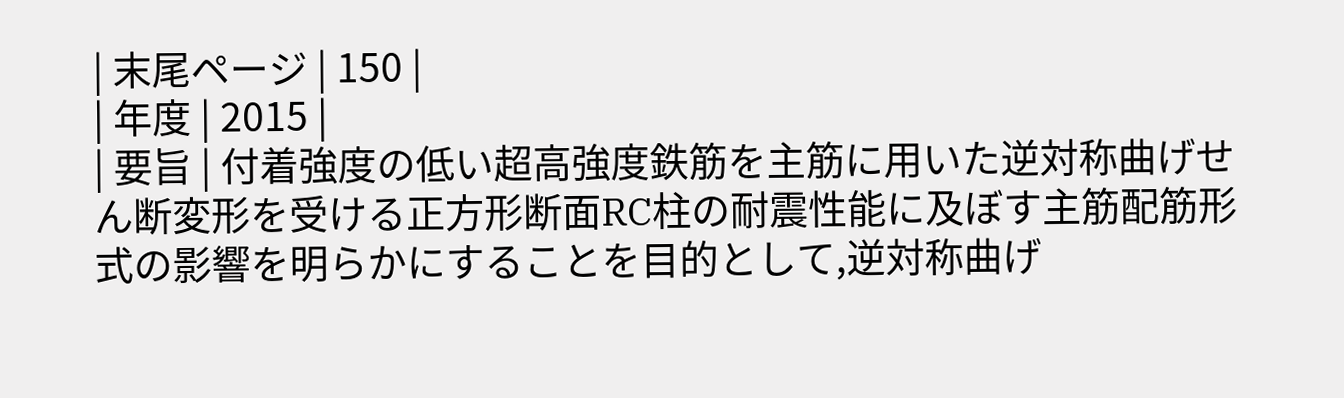| 末尾ページ | 150 |
| 年度 | 2015 |
| 要旨 | 付着強度の低い超高強度鉄筋を主筋に用いた逆対称曲げせん断変形を受ける正方形断面RC柱の耐震性能に及ぼす主筋配筋形式の影響を明らかにすることを目的として,逆対称曲げ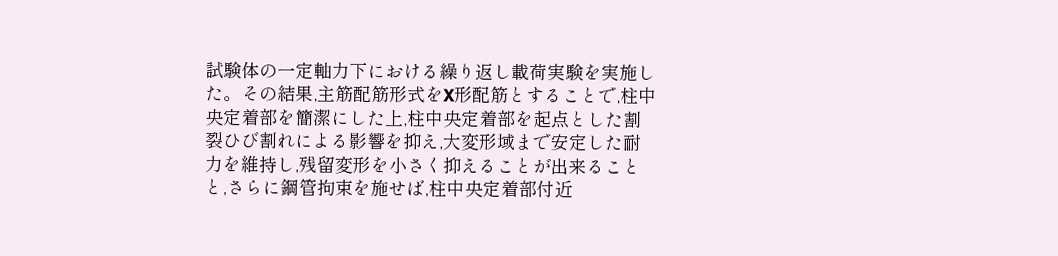試験体の一定軸力下における繰り返し載荷実験を実施した。その結果,主筋配筋形式をX形配筋とすることで,柱中央定着部を簡潔にした上,柱中央定着部を起点とした割裂ひび割れによる影響を抑え,大変形域まで安定した耐力を維持し,残留変形を小さく抑えることが出来ることと,さらに鋼管拘束を施せば,柱中央定着部付近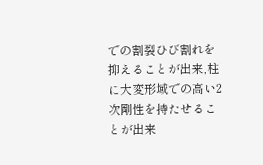での割裂ひび割れを抑えることが出来,柱に大変形域での高い2次剛性を持たせることが出来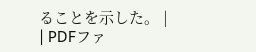ることを示した。 |
| PDFファ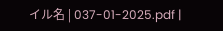イル名 | 037-01-2025.pdf |